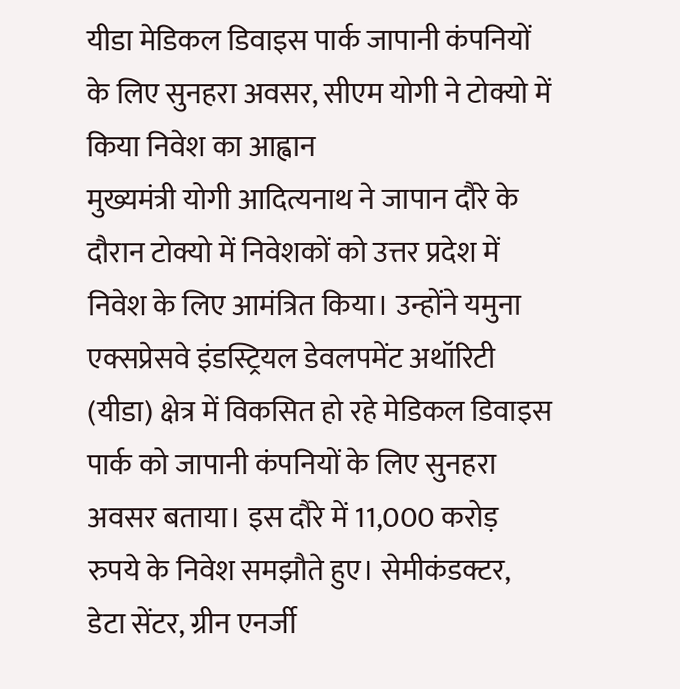यीडा मेडिकल डिवाइस पार्क जापानी कंपनियों के लिए सुनहरा अवसर, सीएम योगी ने टोक्यो में किया निवेश का आह्वान
मुख्यमंत्री योगी आदित्यनाथ ने जापान दौरे के दौरान टोक्यो में निवेशकों को उत्तर प्रदेश में निवेश के लिए आमंत्रित किया। उन्होंने यमुना एक्सप्रेसवे इंडस्ट्रियल डेवलपमेंट अथॉरिटी (यीडा) क्षेत्र में विकसित हो रहे मेडिकल डिवाइस पार्क को जापानी कंपनियों के लिए सुनहरा अवसर बताया। इस दौरे में 11,000 करोड़ रुपये के निवेश समझौते हुए। सेमीकंडक्टर, डेटा सेंटर, ग्रीन एनर्जी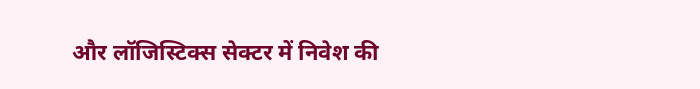और लॉजिस्टिक्स सेक्टर में निवेश की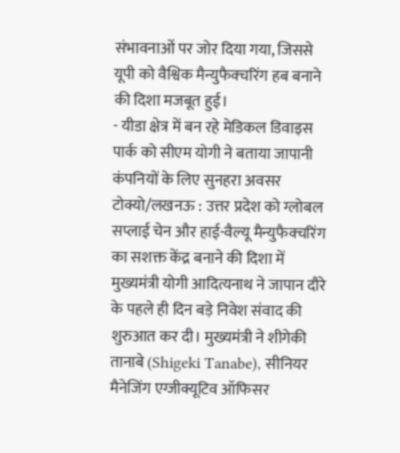संभावनाओं पर जोर दिया गया, जिससे यूपी को वैश्विक मैन्युफैक्चरिंग हब बनाने की दिशा मजबूत हुई।
- यीडा क्षेत्र में बन रहे मेडिकल डिवाइस पार्क को सीएम योगी ने बताया जापानी कंपनियों के लिए सुनहरा अवसर
टोक्यो/लखनऊ : उत्तर प्रदेश को ग्लोबल सप्लाई चेन और हाई-वैल्यू मैन्युफैक्चरिंग का सशक्त केंद्र बनाने की दिशा में मुख्यमंत्री योगी आदित्यनाथ ने जापान दौरे के पहले ही दिन बड़े निवेश संवाद की शुरुआत कर दी। मुख्यमंत्री ने शीगेकी तानाबे (Shigeki Tanabe), सीनियर मैनेजिंग एग्जीक्यूटिव ऑफिसर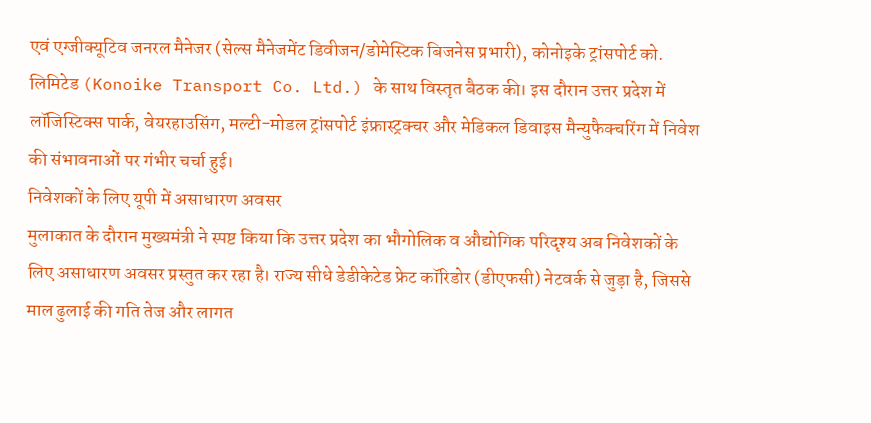एवं एग्जीक्यूटिव जनरल मैनेजर (सेल्स मैनेजमेंट डिवीजन/डोमेस्टिक बिजनेस प्रभारी), कोनोइके ट्रांसपोर्ट को. लिमिटेड (Konoike Transport Co. Ltd.) के साथ विस्तृत बैठक की। इस दौरान उत्तर प्रदेश में लॉजिस्टिक्स पार्क, वेयरहाउसिंग, मल्टी-मोडल ट्रांसपोर्ट इंफ्रास्ट्रक्चर और मेडिकल डिवाइस मैन्युफैक्चरिंग में निवेश की संभावनाओं पर गंभीर चर्चा हुई।
निवेशकों के लिए यूपी में असाधारण अवसर
मुलाकात के दौरान मुख्यमंत्री ने स्पष्ट किया कि उत्तर प्रदेश का भौगोलिक व औद्योगिक परिदृश्य अब निवेशकों के लिए असाधारण अवसर प्रस्तुत कर रहा है। राज्य सीधे डेडीकेटेड फ्रेट कॉरिडोर (डीएफसी) नेटवर्क से जुड़ा है, जिससे माल ढुलाई की गति तेज और लागत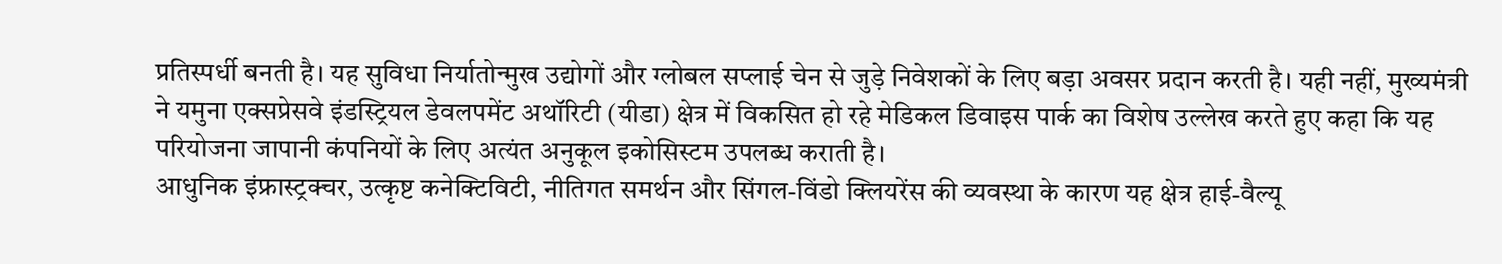प्रतिस्पर्धी बनती है। यह सुविधा निर्यातोन्मुख उद्योगों और ग्लोबल सप्लाई चेन से जुड़े निवेशकों के लिए बड़ा अवसर प्रदान करती है। यही नहीं, मुख्यमंत्री ने यमुना एक्सप्रेसवे इंडस्ट्रियल डेवलपमेंट अथॉरिटी (यीडा) क्षेत्र में विकसित हो रहे मेडिकल डिवाइस पार्क का विशेष उल्लेख करते हुए कहा कि यह परियोजना जापानी कंपनियों के लिए अत्यंत अनुकूल इकोसिस्टम उपलब्ध कराती है।
आधुनिक इंफ्रास्ट्रक्चर, उत्कृष्ट कनेक्टिविटी, नीतिगत समर्थन और सिंगल-विंडो क्लियरेंस की व्यवस्था के कारण यह क्षेत्र हाई-वैल्यू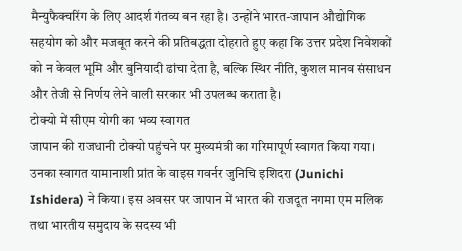मैन्युफैक्चरिंग के लिए आदर्श गंतव्य बन रहा है। उन्होंने भारत-जापान औद्योगिक सहयोग को और मजबूत करने की प्रतिबद्धता दोहराते हुए कहा कि उत्तर प्रदेश निवेशकों को न केवल भूमि और बुनियादी ढांचा देता है, बल्कि स्थिर नीति, कुशल मानव संसाधन और तेजी से निर्णय लेने वाली सरकार भी उपलब्ध कराता है।
टोक्यो में सीएम योगी का भव्य स्वागत
जापान की राजधानी टोक्यो पहुंचने पर मुख्यमंत्री का गरिमापूर्ण स्वागत किया गया। उनका स्वागत यामानाशी प्रांत के वाइस गवर्नर जुनिचि इशिदरा (Junichi Ishidera) ने किया। इस अवसर पर जापान में भारत की राजदूत नगमा एम मलिक तथा भारतीय समुदाय के सदस्य भी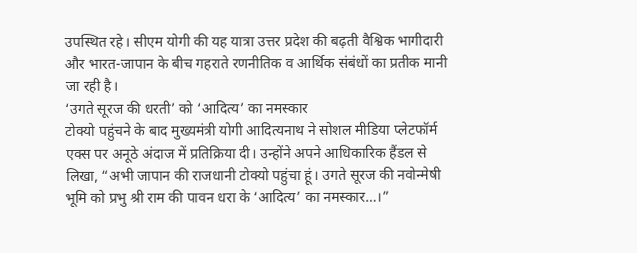उपस्थित रहे। सीएम योगी की यह यात्रा उत्तर प्रदेश की बढ़ती वैश्विक भागीदारी और भारत-जापान के बीच गहराते रणनीतिक व आर्थिक संबंधों का प्रतीक मानी जा रही है।
‘उगते सूरज की धरती’ को ‘आदित्य’ का नमस्कार
टोक्यो पहुंचने के बाद मुख्यमंत्री योगी आदित्यनाथ ने सोशल मीडिया प्लेटफॉर्म एक्स पर अनूठे अंदाज में प्रतिक्रिया दी। उन्होंने अपने आधिकारिक हैंडल से लिखा, “अभी जापान की राजधानी टोक्यो पहुंचा हूं। उगते सूरज की नवोन्मेषी भूमि को प्रभु श्री राम की पावन धरा के ‘आदित्य’ का नमस्कार…।”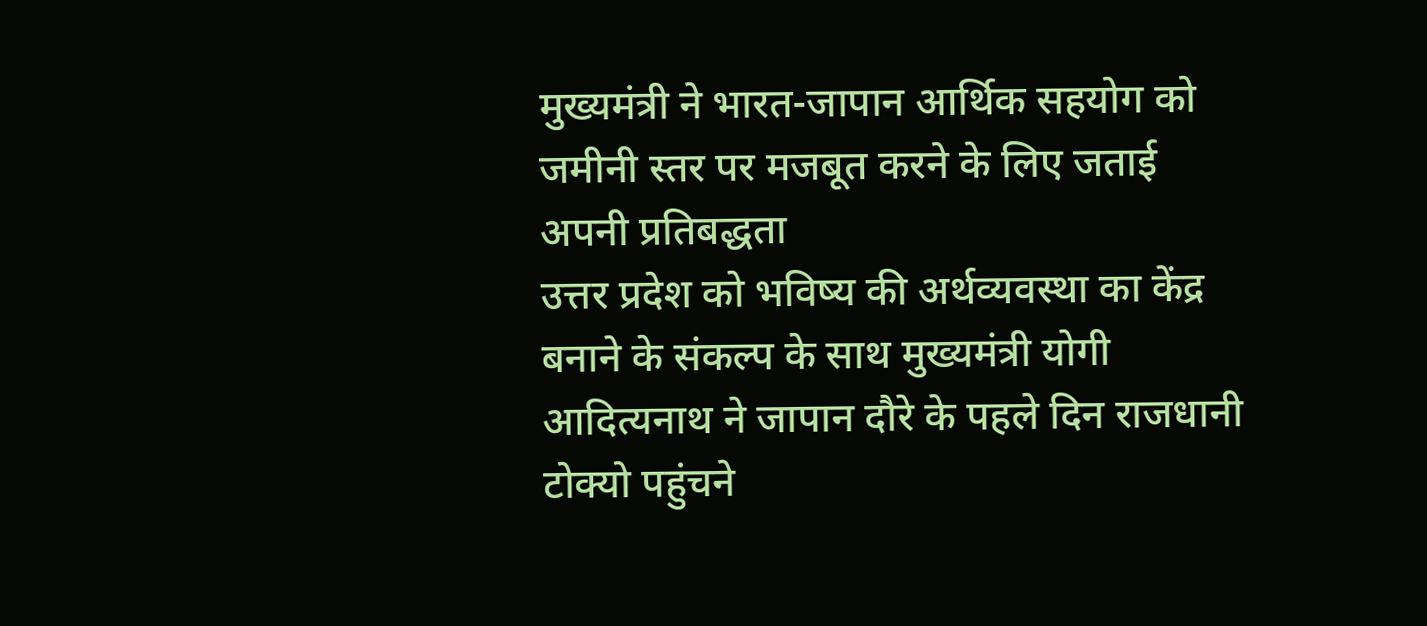मुख्यमंत्री ने भारत-जापान आर्थिक सहयोग को जमीनी स्तर पर मजबूत करने के लिए जताई अपनी प्रतिबद्धता
उत्तर प्रदेश को भविष्य की अर्थव्यवस्था का केंद्र बनाने के संकल्प के साथ मुख्यमंत्री योगी आदित्यनाथ ने जापान दौरे के पहले दिन राजधानी टोक्यो पहुंचने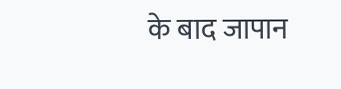के बाद जापान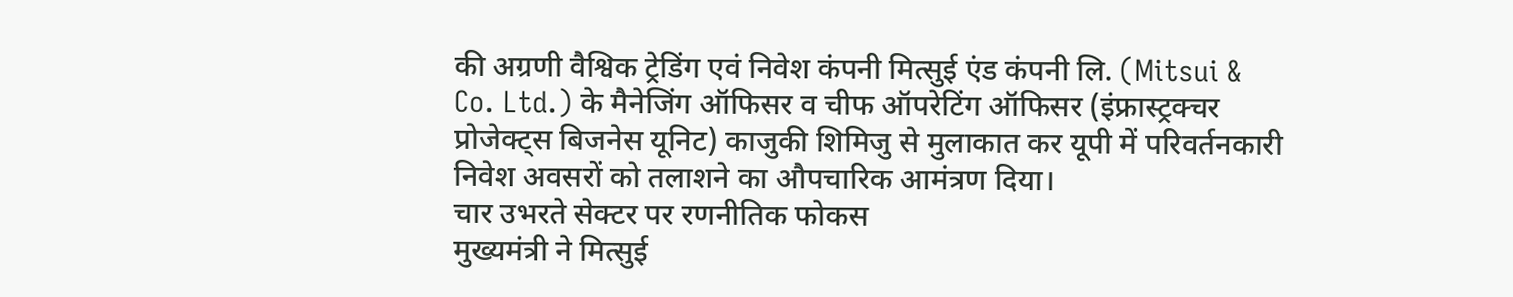की अग्रणी वैश्विक ट्रेडिंग एवं निवेश कंपनी मित्सुई एंड कंपनी लि. (Mitsui & Co. Ltd.) के मैनेजिंग ऑफिसर व चीफ ऑपरेटिंग ऑफिसर (इंफ्रास्ट्रक्चर प्रोजेक्ट्स बिजनेस यूनिट) काजुकी शिमिजु से मुलाकात कर यूपी में परिवर्तनकारी निवेश अवसरों को तलाशने का औपचारिक आमंत्रण दिया।
चार उभरते सेक्टर पर रणनीतिक फोकस
मुख्यमंत्री ने मित्सुई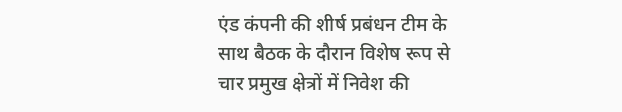एंड कंपनी की शीर्ष प्रबंधन टीम के साथ बैठक के दौरान विशेष रूप से चार प्रमुख क्षेत्रों में निवेश की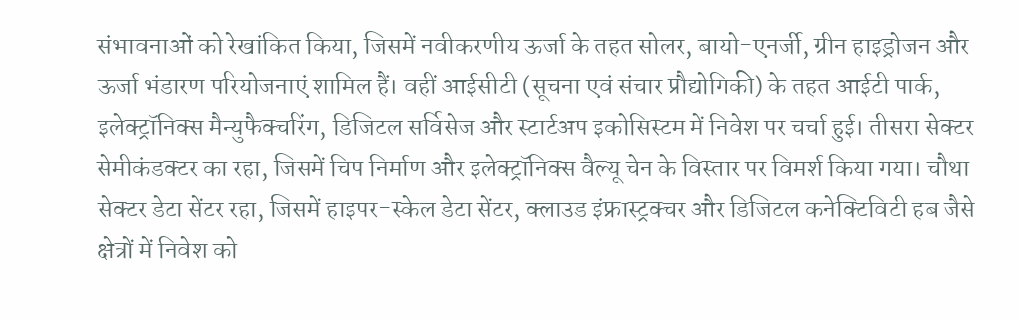संभावनाओं को रेखांकित किया, जिसमें नवीकरणीय ऊर्जा के तहत सोलर, बायो-एनर्जी, ग्रीन हाइड्रोजन और ऊर्जा भंडारण परियोजनाएं शामिल हैं। वहीं आईसीटी (सूचना एवं संचार प्रौद्योगिकी) के तहत आईटी पार्क, इलेक्ट्रॉनिक्स मैन्युफैक्चरिंग, डिजिटल सर्विसेज और स्टार्टअप इकोसिस्टम में निवेश पर चर्चा हुई। तीसरा सेक्टर सेमीकंडक्टर का रहा, जिसमें चिप निर्माण और इलेक्ट्रॉनिक्स वैल्यू चेन के विस्तार पर विमर्श किया गया। चौथा सेक्टर डेटा सेंटर रहा, जिसमें हाइपर-स्केल डेटा सेंटर, क्लाउड इंफ्रास्ट्रक्चर और डिजिटल कनेक्टिविटी हब जैसे क्षेत्रों में निवेश को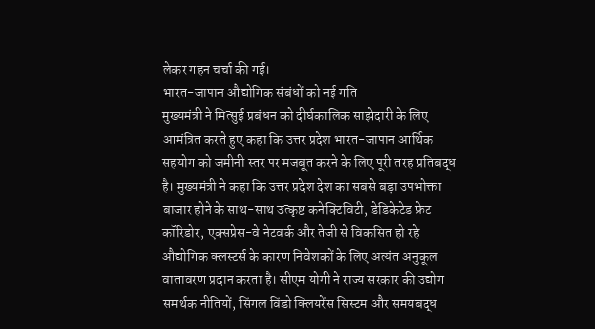लेकर गहन चर्चा की गई।
भारत-जापान औद्योगिक संबंधों को नई गति
मुख्यमंत्री ने मित्सुई प्रबंधन को दीर्घकालिक साझेदारी के लिए आमंत्रित करते हुए कहा कि उत्तर प्रदेश भारत-जापान आर्थिक सहयोग को जमीनी स्तर पर मजबूत करने के लिए पूरी तरह प्रतिबद्ध है। मुख्यमंत्री ने कहा कि उत्तर प्रदेश देश का सबसे बड़ा उपभोक्ता बाजार होने के साथ-साथ उत्कृष्ट कनेक्टिविटी, डेडिकेटेड फ्रेट कॉरिडोर, एक्सप्रेस-वे नेटवर्क और तेजी से विकसित हो रहे औद्योगिक क्लस्टर्स के कारण निवेशकों के लिए अत्यंत अनुकूल वातावरण प्रदान करता है। सीएम योगी ने राज्य सरकार की उद्योग समर्थक नीतियों, सिंगल विंडो क्लियरेंस सिस्टम और समयबद्ध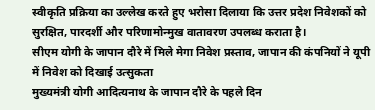स्वीकृति प्रक्रिया का उल्लेख करते हुए भरोसा दिलाया कि उत्तर प्रदेश निवेशकों को सुरक्षित, पारदर्शी और परिणामोन्मुख वातावरण उपलब्ध कराता है।
सीएम योगी के जापान दौरे में मिले मेगा निवेश प्रस्ताव, जापान की कंपनियों ने यूपी में निवेश को दिखाई उत्सुकता
मुख्यमंत्री योगी आदित्यनाथ के जापान दौरे के पहले दिन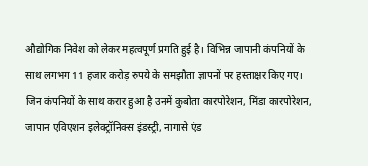औद्योगिक निवेश को लेकर महत्वपूर्ण प्रगति हुई है। विभिन्न जापानी कंपनियों के साथ लगभग 11 हजार करोड़ रुपये के समझौता ज्ञापनों पर हस्ताक्षर किए गए। जिन कंपनियों के साथ करार हुआ है उनमें कुबोता कारपोरेशन, मिंडा कारपोरेशन, जापान एविएशन इलेक्ट्रॉनिक्स इंडस्ट्री, नागासे एंड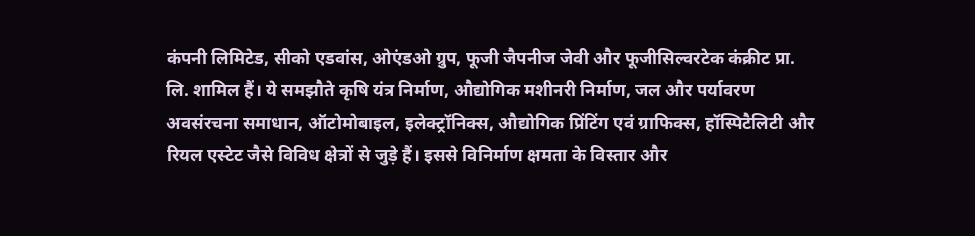कंपनी लिमिटेड, सीको एडवांस, ओएंडओ ग्रुप, फूजी जैपनीज जेवी और फूजीसिल्वरटेक कंक्रीट प्रा. लि. शामिल हैं। ये समझौते कृषि यंत्र निर्माण, औद्योगिक मशीनरी निर्माण, जल और पर्यावरण अवसंरचना समाधान, ऑटोमोबाइल, इलेक्ट्रॉनिक्स, औद्योगिक प्रिंटिंग एवं ग्राफिक्स, हॉस्पिटैलिटी और रियल एस्टेट जैसे विविध क्षेत्रों से जुड़े हैं। इससे विनिर्माण क्षमता के विस्तार और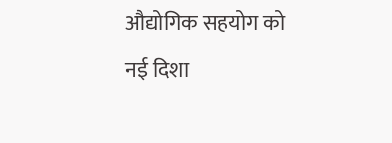औद्योगिक सहयोग को नई दिशा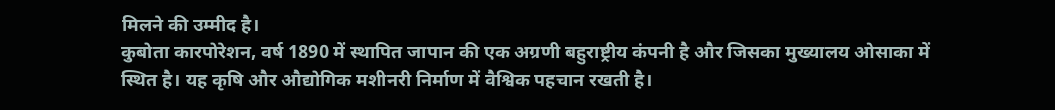मिलने की उम्मीद है।
कुबोता कारपोरेशन, वर्ष 1890 में स्थापित जापान की एक अग्रणी बहुराष्ट्रीय कंपनी है और जिसका मुख्यालय ओसाका में स्थित है। यह कृषि और औद्योगिक मशीनरी निर्माण में वैश्विक पहचान रखती है।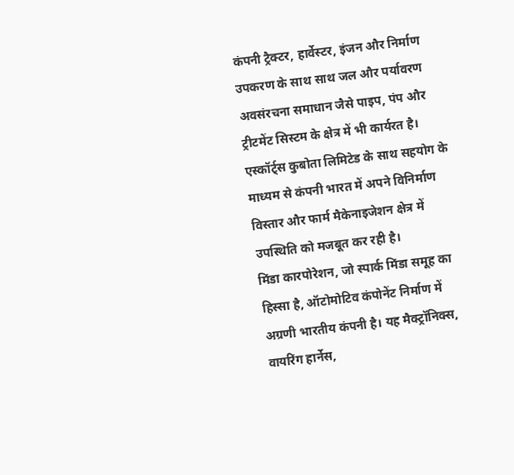कंपनी ट्रैक्टर, हार्वेस्टर, इंजन और निर्माण उपकरण के साथ साथ जल और पर्यावरण अवसंरचना समाधान जैसे पाइप, पंप और ट्रीटमेंट सिस्टम के क्षेत्र में भी कार्यरत है। एस्कॉर्ट्स कुबोता लिमिटेड के साथ सहयोग के माध्यम से कंपनी भारत में अपने विनिर्माण विस्तार और फार्म मैकेनाइजेशन क्षेत्र में उपस्थिति को मजबूत कर रही है।
मिंडा कारपोरेशन, जो स्पार्क मिंडा समूह का हिस्सा है, ऑटोमोटिव कंपोनेंट निर्माण में अग्रणी भारतीय कंपनी है। यह मैक्ट्रॉनिक्स, वायरिंग हार्नेस,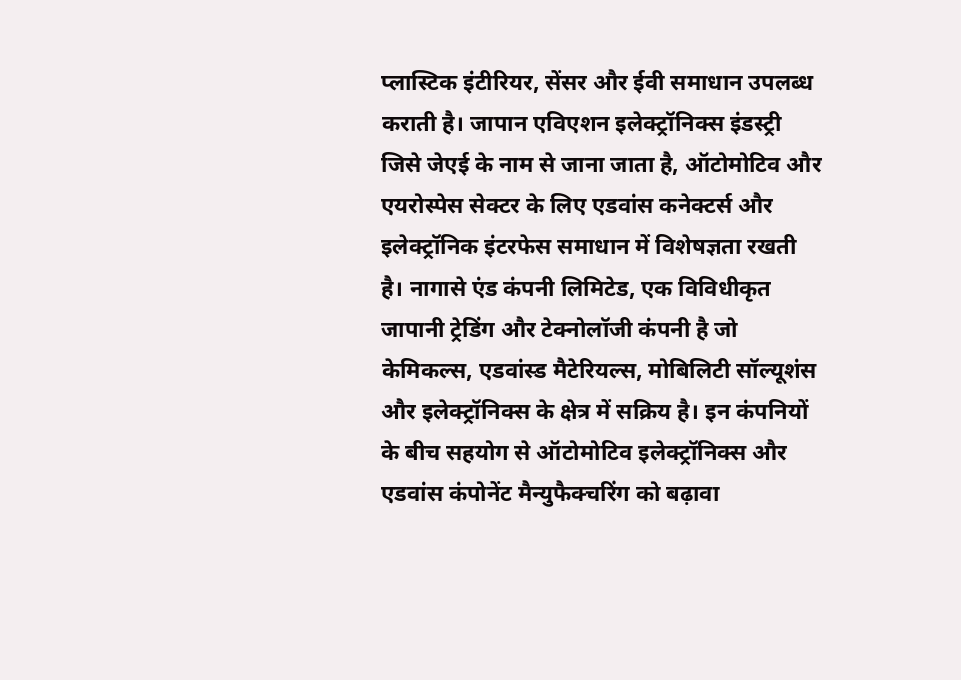प्लास्टिक इंटीरियर, सेंसर और ईवी समाधान उपलब्ध कराती है। जापान एविएशन इलेक्ट्रॉनिक्स इंडस्ट्री जिसे जेएई के नाम से जाना जाता है, ऑटोमोटिव और एयरोस्पेस सेक्टर के लिए एडवांस कनेक्टर्स और इलेक्ट्रॉनिक इंटरफेस समाधान में विशेषज्ञता रखती है। नागासे एंड कंपनी लिमिटेड, एक विविधीकृत जापानी ट्रेडिंग और टेक्नोलॉजी कंपनी है जो केमिकल्स, एडवांस्ड मैटेरियल्स, मोबिलिटी सॉल्यूशंस और इलेक्ट्रॉनिक्स के क्षेत्र में सक्रिय है। इन कंपनियों के बीच सहयोग से ऑटोमोटिव इलेक्ट्रॉनिक्स और एडवांस कंपोनेंट मैन्युफैक्चरिंग को बढ़ावा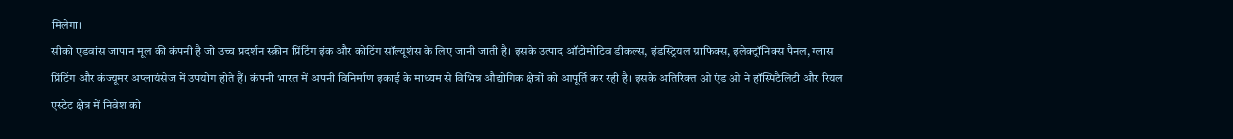मिलेगा।
सीको एडवांस जापान मूल की कंपनी है जो उच्च प्रदर्शन स्क्रीन प्रिंटिंग इंक और कोटिंग सॉल्यूशंस के लिए जानी जाती है। इसके उत्पाद ऑटोमोटिव डीकल्स, इंडस्ट्रियल ग्राफिक्स, इलेक्ट्रॉनिक्स पैनल, ग्लास प्रिंटिंग और कंज्यूमर अप्लायंसेज में उपयोग होते हैं। कंपनी भारत में अपनी विनिर्माण इकाई के माध्यम से विभिन्न औद्योगिक क्षेत्रों को आपूर्ति कर रही है। इसके अतिरिक्त ओ एंड ओ ने हॉस्पिटैलिटी और रियल एस्टेट क्षेत्र में निवेश को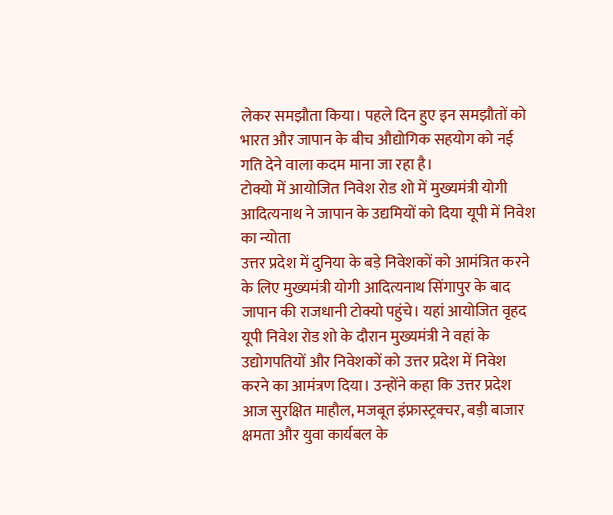लेकर समझौता किया। पहले दिन हुए इन समझौतों को भारत और जापान के बीच औद्योगिक सहयोग को नई गति देने वाला कदम माना जा रहा है।
टोक्यो में आयोजित निवेश रोड शो में मुख्यमंत्री योगी आदित्यनाथ ने जापान के उद्यमियों को दिया यूपी में निवेश का न्योता
उत्तर प्रदेश में दुनिया के बड़े निवेशकों को आमंत्रित करने के लिए मुख्यमंत्री योगी आदित्यनाथ सिंगापुर के बाद जापान की राजधानी टोक्यो पहुंचे। यहां आयोजित वृहद यूपी निवेश रोड शो के दौरान मुख्यमंत्री ने वहां के उद्योगपतियों और निवेशकों को उत्तर प्रदेश में निवेश करने का आमंत्रण दिया। उन्होंने कहा कि उत्तर प्रदेश आज सुरक्षित माहौल, मजबूत इंफ्रास्ट्रक्चर, बड़ी बाजार क्षमता और युवा कार्यबल के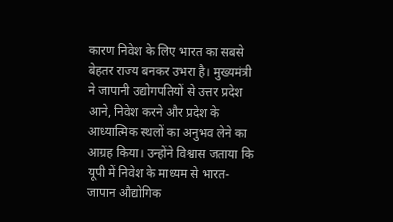कारण निवेश के लिए भारत का सबसे बेहतर राज्य बनकर उभरा है। मुख्यमंत्री ने जापानी उद्योगपतियों से उत्तर प्रदेश आने, निवेश करने और प्रदेश के आध्यात्मिक स्थलों का अनुभव लेने का आग्रह किया। उन्होंने विश्वास जताया कि यूपी में निवेश के माध्यम से भारत-जापान औद्योगिक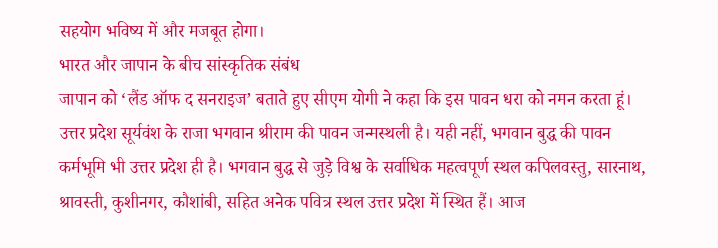सहयोग भविष्य में और मजबूत होगा।
भारत और जापान के बीच सांस्कृतिक संबंध
जापान को ‘लैंड ऑफ द सनराइज’ बताते हुए सीएम योगी ने कहा कि इस पावन धरा को नमन करता हूं। उत्तर प्रदेश सूर्यवंश के राजा भगवान श्रीराम की पावन जन्मस्थली है। यही नहीं, भगवान बुद्ध की पावन कर्मभूमि भी उत्तर प्रदेश ही है। भगवान बुद्ध से जुड़े विश्व के सर्वाधिक महत्वपूर्ण स्थल कपिलवस्तु, सारनाथ, श्रावस्ती, कुशीनगर, कौशांबी, सहित अनेक पवित्र स्थल उत्तर प्रदेश में स्थित हैं। आज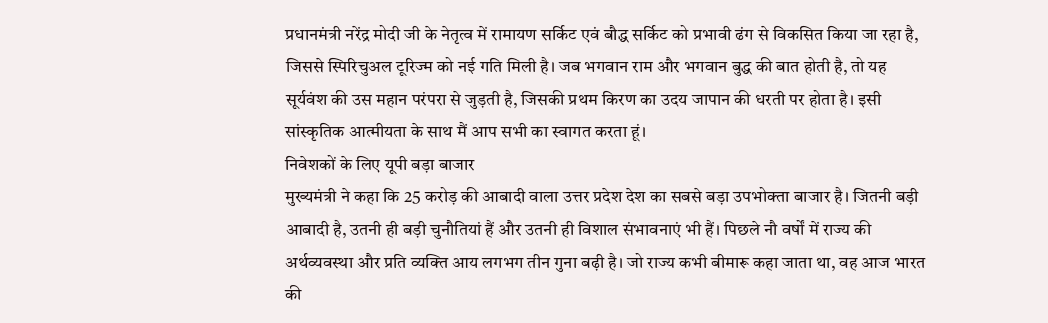प्रधानमंत्री नरेंद्र मोदी जी के नेतृत्व में रामायण सर्किट एवं बौद्ध सर्किट को प्रभावी ढंग से विकसित किया जा रहा है, जिससे स्पिरिचुअल टूरिज्म को नई गति मिली है। जब भगवान राम और भगवान बुद्ध की बात होती है, तो यह सूर्यवंश की उस महान परंपरा से जुड़ती है, जिसकी प्रथम किरण का उदय जापान की धरती पर होता है। इसी सांस्कृतिक आत्मीयता के साथ मैं आप सभी का स्वागत करता हूं।
निवेशकों के लिए यूपी बड़ा बाजार
मुख्यमंत्री ने कहा कि 25 करोड़ की आबादी वाला उत्तर प्रदेश देश का सबसे बड़ा उपभोक्ता बाजार है। जितनी बड़ी आबादी है, उतनी ही बड़ी चुनौतियां हैं और उतनी ही विशाल संभावनाएं भी हैं। पिछले नौ वर्षों में राज्य की अर्थव्यवस्था और प्रति व्यक्ति आय लगभग तीन गुना बढ़ी है। जो राज्य कभी बीमारू कहा जाता था, वह आज भारत की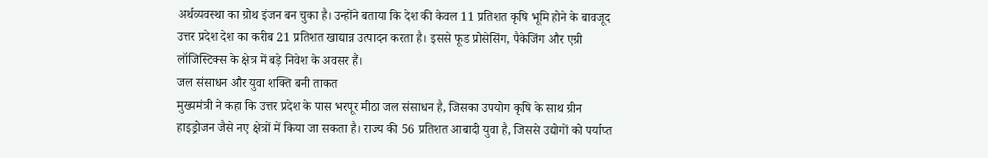अर्थव्यवस्था का ग्रोथ इंजन बन चुका है। उन्होंने बताया कि देश की केवल 11 प्रतिशत कृषि भूमि होने के बावजूद उत्तर प्रदेश देश का करीब 21 प्रतिशत खाद्यान्न उत्पादन करता है। इससे फूड प्रोसेसिंग, पैकेजिंग और एग्री लॉजिस्टिक्स के क्षेत्र में बड़े निवेश के अवसर हैं।
जल संसाधन और युवा शक्ति बनी ताकत
मुख्यमंत्री ने कहा कि उत्तर प्रदेश के पास भरपूर मीठा जल संसाधन है, जिसका उपयोग कृषि के साथ ग्रीन हाइड्रोजन जैसे नए क्षेत्रों में किया जा सकता है। राज्य की 56 प्रतिशत आबादी युवा है, जिससे उद्योगों को पर्याप्त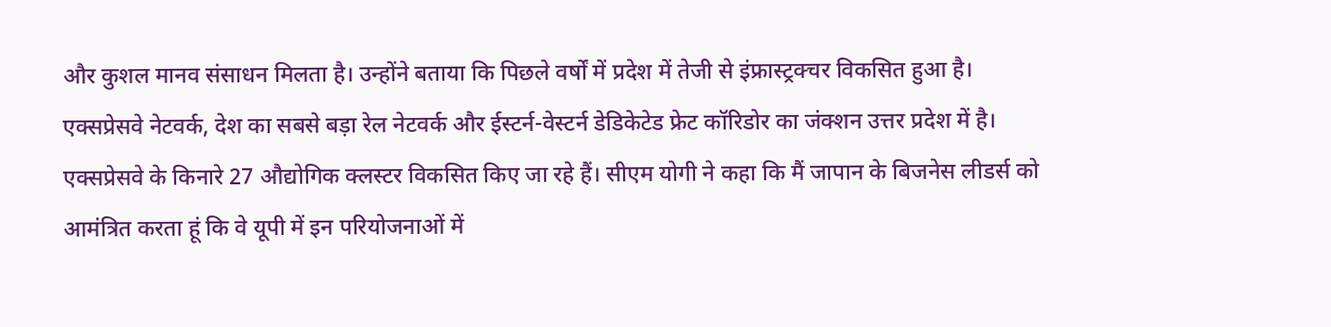और कुशल मानव संसाधन मिलता है। उन्होंने बताया कि पिछले वर्षों में प्रदेश में तेजी से इंफ्रास्ट्रक्चर विकसित हुआ है। एक्सप्रेसवे नेटवर्क, देश का सबसे बड़ा रेल नेटवर्क और ईस्टर्न-वेस्टर्न डेडिकेटेड फ्रेट कॉरिडोर का जंक्शन उत्तर प्रदेश में है। एक्सप्रेसवे के किनारे 27 औद्योगिक क्लस्टर विकसित किए जा रहे हैं। सीएम योगी ने कहा कि मैं जापान के बिजनेस लीडर्स को आमंत्रित करता हूं कि वे यूपी में इन परियोजनाओं में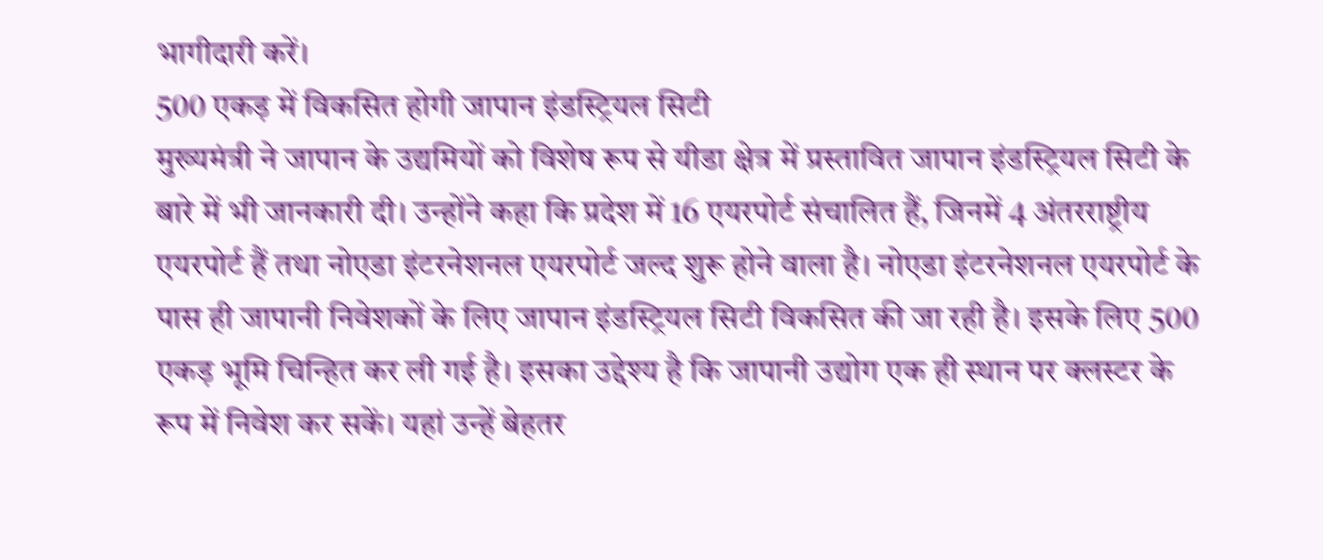भागीदारी करें।
500 एकड़ में विकसित होगी जापान इंडस्ट्रियल सिटी
मुख्यमंत्री ने जापान के उद्यमियों को विशेष रूप से यीडा क्षेत्र में प्रस्तावित जापान इंडस्ट्रियल सिटी के बारे में भी जानकारी दी। उन्होंने कहा कि प्रदेश में 16 एयरपोर्ट संचालित हैं, जिनमें 4 अंतरराष्ट्रीय एयरपोर्ट हैं तथा नोएडा इंटरनेशनल एयरपोर्ट जल्द शुरू होने वाला है। नोएडा इंटरनेशनल एयरपोर्ट के पास ही जापानी निवेशकों के लिए जापान इंडस्ट्रियल सिटी विकसित की जा रही है। इसके लिए 500 एकड़ भूमि चिन्हित कर ली गई है। इसका उद्देश्य है कि जापानी उद्योग एक ही स्थान पर क्लस्टर के रूप में निवेश कर सकें। यहां उन्हें बेहतर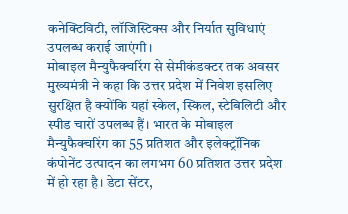कनेक्टिविटी, लॉजिस्टिक्स और निर्यात सुविधाएं उपलब्ध कराई जाएंगी।
मोबाइल मैन्युफैक्चरिंग से सेमीकंडक्टर तक अवसर
मुख्यमंत्री ने कहा कि उत्तर प्रदेश में निवेश इसलिए सुरक्षित है क्योंकि यहां स्केल, स्किल, स्टेबिलिटी और स्पीड चारों उपलब्ध हैं। भारत के मोबाइल मैन्युफैक्चरिंग का 55 प्रतिशत और इलेक्ट्रॉनिक कंपोनेंट उत्पादन का लगभग 60 प्रतिशत उत्तर प्रदेश में हो रहा है। डेटा सेंटर,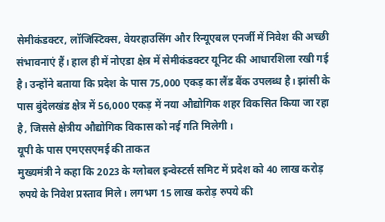सेमीकंडक्टर, लॉजिस्टिक्स, वेयरहाउसिंग और रिन्यूएबल एनर्जी में निवेश की अच्छी संभावनाएं हैं। हाल ही में नोएडा क्षेत्र में सेमीकंडक्टर यूनिट की आधारशिला रखी गई है। उन्होंने बताया कि प्रदेश के पास 75,000 एकड़ का लैंड बैंक उपलब्ध है। झांसी के पास बुंदेलखंड क्षेत्र में 56,000 एकड़ में नया औद्योगिक शहर विकसित किया जा रहा है, जिससे क्षेत्रीय औद्योगिक विकास को नई गति मिलेगी।
यूपी के पास एमएसएमई की ताकत
मुख्यमंत्री ने कहा कि 2023 के ग्लोबल इन्वेस्टर्स समिट में प्रदेश को 40 लाख करोड़ रुपये के निवेश प्रस्ताव मिले। लगभग 15 लाख करोड़ रुपये की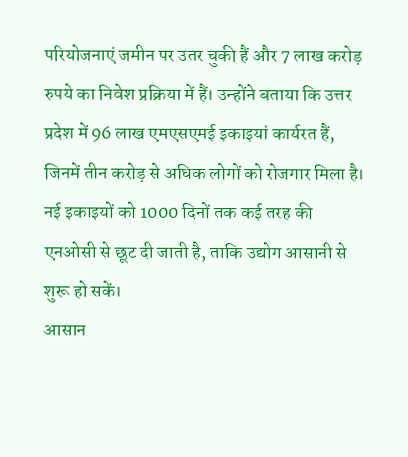परियोजनाएं जमीन पर उतर चुकी हैं और 7 लाख करोड़ रुपये का निवेश प्रक्रिया में हैं। उन्होंने बताया कि उत्तर प्रदेश में 96 लाख एमएसएमई इकाइयां कार्यरत हैं, जिनमें तीन करोड़ से अधिक लोगों को रोजगार मिला है। नई इकाइयों को 1000 दिनों तक कई तरह की एनओसी से छूट दी जाती है, ताकि उद्योग आसानी से शुरू हो सकें।
आसान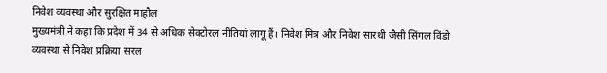निवेश व्यवस्था और सुरक्षित माहौल
मुख्यमंत्री ने कहा कि प्रदेश में 34 से अधिक सेक्टोरल नीतियां लागू हैं। निवेश मित्र और निवेश सारथी जैसी सिंगल विंडो व्यवस्था से निवेश प्रक्रिया सरल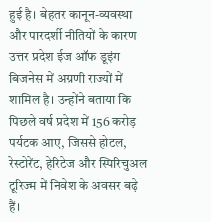हुई है। बेहतर कानून-व्यवस्था और पारदर्शी नीतियों के कारण उत्तर प्रदेश ईज ऑफ डूइंग बिजनेस में अग्रणी राज्यों में शामिल है। उन्होंने बताया कि पिछले वर्ष प्रदेश में 156 करोड़ पर्यटक आए, जिससे होटल, रेस्टोरेंट, हेरिटेज और स्पिरिचुअल टूरिज्म में निवेश के अवसर बढ़े हैं।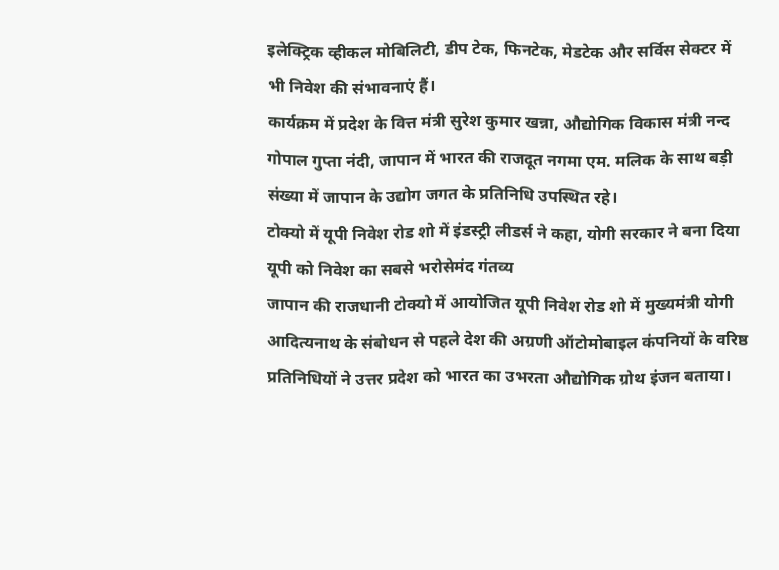इलेक्ट्रिक व्हीकल मोबिलिटी, डीप टेक, फिनटेक, मेडटेक और सर्विस सेक्टर में भी निवेश की संभावनाएं हैं।
कार्यक्रम में प्रदेश के वित्त मंत्री सुरेश कुमार खन्ना, औद्योगिक विकास मंत्री नन्द गोपाल गुप्ता नंदी, जापान में भारत की राजदूत नगमा एम. मलिक के साथ बड़ी संख्या में जापान के उद्योग जगत के प्रतिनिधि उपस्थित रहे।
टोक्यो में यूपी निवेश रोड शो में इंडस्ट्री लीडर्स ने कहा, योगी सरकार ने बना दिया यूपी को निवेश का सबसे भरोसेमंद गंतव्य
जापान की राजधानी टोक्यो में आयोजित यूपी निवेश रोड शो में मुख्यमंत्री योगी आदित्यनाथ के संबोधन से पहले देश की अग्रणी ऑटोमोबाइल कंपनियों के वरिष्ठ प्रतिनिधियों ने उत्तर प्रदेश को भारत का उभरता औद्योगिक ग्रोथ इंजन बताया।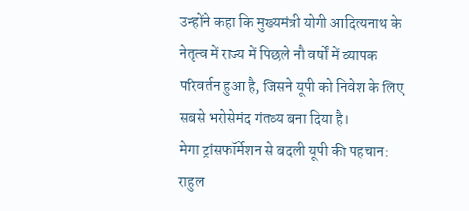उन्होंने कहा कि मुख्यमंत्री योगी आदित्यनाथ के नेतृत्व में राज्य में पिछले नौ वर्षों में व्यापक परिवर्तन हुआ है, जिसने यूपी को निवेश के लिए सबसे भरोसेमंद गंतव्य बना दिया है।
मेगा ट्रांसफॉर्मेशन से बदली यूपी की पहचान: राहुल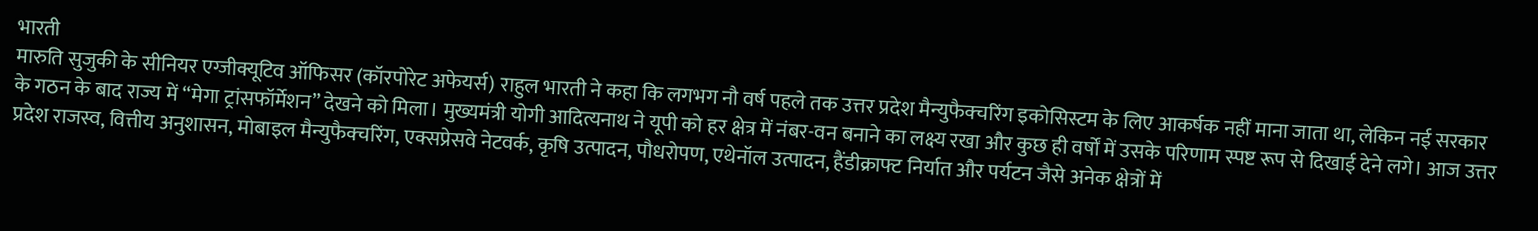भारती
मारुति सुजुकी के सीनियर एग्जीक्यूटिव ऑफिसर (कॉरपोरेट अफेयर्स) राहुल भारती ने कहा कि लगभग नौ वर्ष पहले तक उत्तर प्रदेश मैन्युफैक्चरिंग इकोसिस्टम के लिए आकर्षक नहीं माना जाता था, लेकिन नई सरकार के गठन के बाद राज्य में “मेगा ट्रांसफॉर्मेशन” देखने को मिला। मुख्यमंत्री योगी आदित्यनाथ ने यूपी को हर क्षेत्र में नंबर-वन बनाने का लक्ष्य रखा और कुछ ही वर्षों में उसके परिणाम स्पष्ट रूप से दिखाई देने लगे। आज उत्तर प्रदेश राजस्व, वित्तीय अनुशासन, मोबाइल मैन्युफैक्चरिंग, एक्सप्रेसवे नेटवर्क, कृषि उत्पादन, पौधरोपण, एथेनॉल उत्पादन, हैंडीक्राफ्ट निर्यात और पर्यटन जैसे अनेक क्षेत्रों में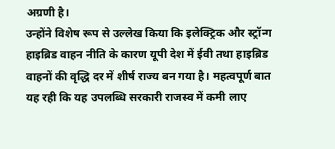अग्रणी है।
उन्होंने विशेष रूप से उल्लेख किया कि इलेक्ट्रिक और स्ट्रॉन्ग हाइब्रिड वाहन नीति के कारण यूपी देश में ईवी तथा हाइब्रिड वाहनों की वृद्धि दर में शीर्ष राज्य बन गया है। महत्वपूर्ण बात यह रही कि यह उपलब्धि सरकारी राजस्व में कमी लाए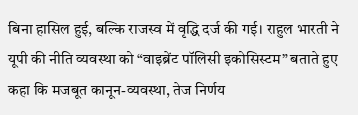बिना हासिल हुई, बल्कि राजस्व में वृद्धि दर्ज की गई। राहुल भारती ने यूपी की नीति व्यवस्था को “वाइब्रेंट पॉलिसी इकोसिस्टम” बताते हुए कहा कि मजबूत कानून-व्यवस्था, तेज निर्णय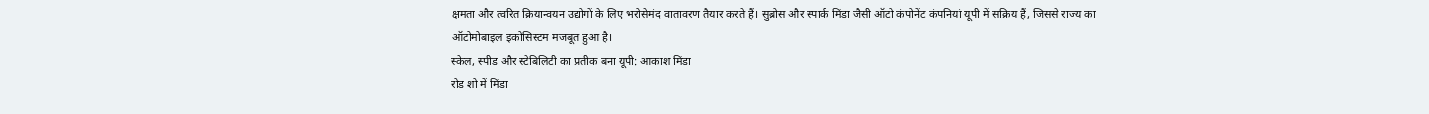क्षमता और त्वरित क्रियान्वयन उद्योगों के लिए भरोसेमंद वातावरण तैयार करते हैं। सुब्रोस और स्पार्क मिंडा जैसी ऑटो कंपोनेंट कंपनियां यूपी में सक्रिय हैं, जिससे राज्य का ऑटोमोबाइल इकोसिस्टम मजबूत हुआ है।
स्केल, स्पीड और स्टेबिलिटी का प्रतीक बना यूपी: आकाश मिंडा
रोड शो में मिंडा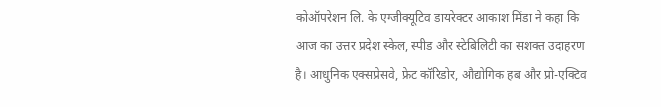कोऑपरेशन लि. के एग्जीक्यूटिव डायरेक्टर आकाश मिंडा ने कहा कि आज का उत्तर प्रदेश स्केल, स्पीड और स्टेबिलिटी का सशक्त उदाहरण है। आधुनिक एक्सप्रेसवे, फ्रेट कॉरिडोर, औद्योगिक हब और प्रो-एक्टिव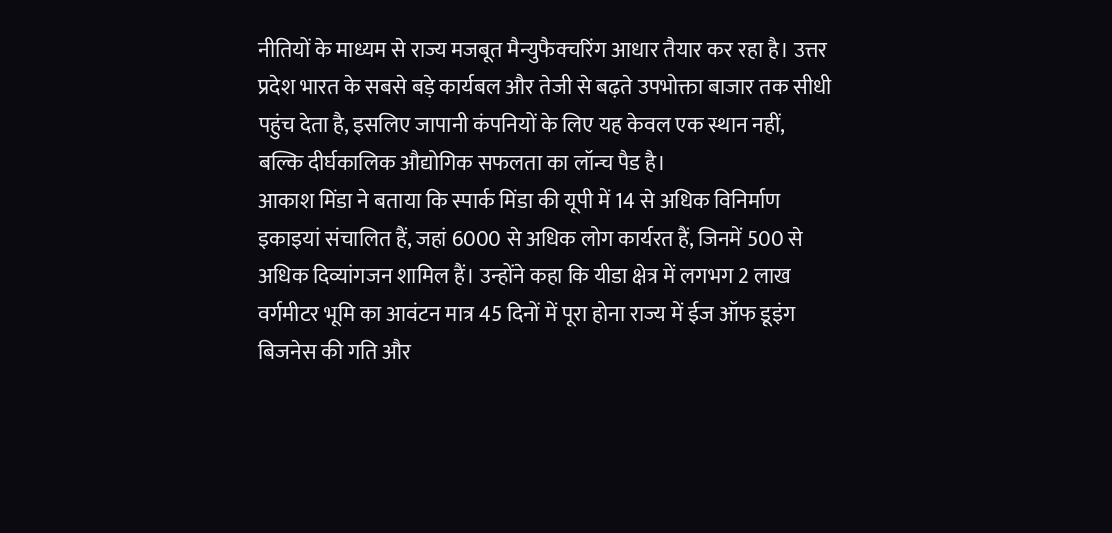नीतियों के माध्यम से राज्य मजबूत मैन्युफैक्चरिंग आधार तैयार कर रहा है। उत्तर प्रदेश भारत के सबसे बड़े कार्यबल और तेजी से बढ़ते उपभोक्ता बाजार तक सीधी पहुंच देता है, इसलिए जापानी कंपनियों के लिए यह केवल एक स्थान नहीं, बल्कि दीर्घकालिक औद्योगिक सफलता का लॉन्च पैड है।
आकाश मिंडा ने बताया कि स्पार्क मिंडा की यूपी में 14 से अधिक विनिर्माण इकाइयां संचालित हैं, जहां 6000 से अधिक लोग कार्यरत हैं, जिनमें 500 से अधिक दिव्यांगजन शामिल हैं। उन्होंने कहा कि यीडा क्षेत्र में लगभग 2 लाख वर्गमीटर भूमि का आवंटन मात्र 45 दिनों में पूरा होना राज्य में ईज ऑफ डूइंग बिजनेस की गति और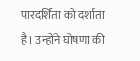पारदर्शिता को दर्शाता है। उन्होंने घोषणा की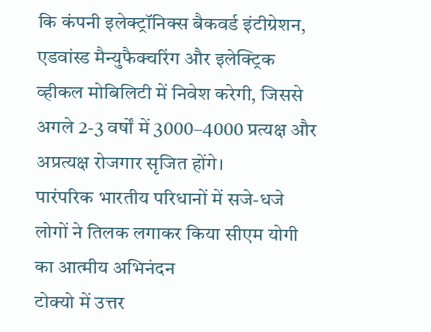कि कंपनी इलेक्ट्रॉनिक्स बैकवर्ड इंटीग्रेशन, एडवांस्ड मैन्युफैक्चरिंग और इलेक्ट्रिक व्हीकल मोबिलिटी में निवेश करेगी, जिससे अगले 2-3 वर्षों में 3000–4000 प्रत्यक्ष और अप्रत्यक्ष रोजगार सृजित होंगे।
पारंपरिक भारतीय परिधानों में सजे-धजे लोगों ने तिलक लगाकर किया सीएम योगी का आत्मीय अभिनंदन
टोक्यो में उत्तर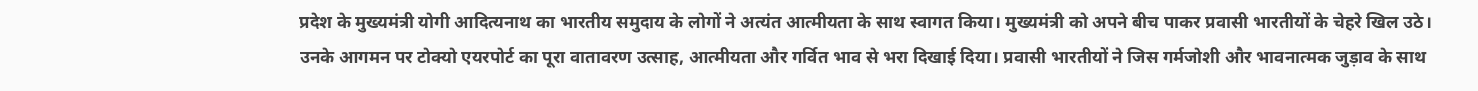प्रदेश के मुख्यमंत्री योगी आदित्यनाथ का भारतीय समुदाय के लोगों ने अत्यंत आत्मीयता के साथ स्वागत किया। मुख्यमंत्री को अपने बीच पाकर प्रवासी भारतीयों के चेहरे खिल उठे। उनके आगमन पर टोक्यो एयरपोर्ट का पूरा वातावरण उत्साह, आत्मीयता और गर्वित भाव से भरा दिखाई दिया। प्रवासी भारतीयों ने जिस गर्मजोशी और भावनात्मक जुड़ाव के साथ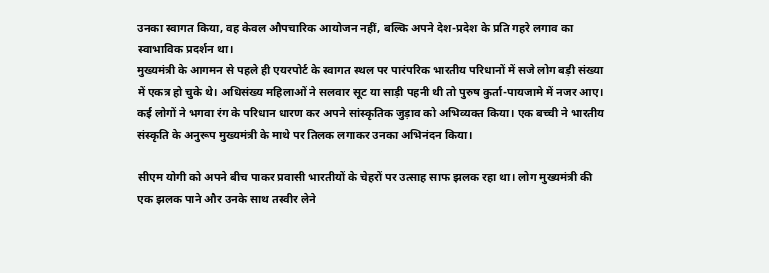उनका स्वागत किया, वह केवल औपचारिक आयोजन नहीं, बल्कि अपने देश-प्रदेश के प्रति गहरे लगाव का स्वाभाविक प्रदर्शन था।
मुख्यमंत्री के आगमन से पहले ही एयरपोर्ट के स्वागत स्थल पर पारंपरिक भारतीय परिधानों में सजे लोग बड़ी संख्या में एकत्र हो चुके थे। अधिसंख्य महिलाओं ने सलवार सूट या साड़ी पहनी थी तो पुरुष कुर्ता-पायजामे में नजर आए। कई लोगों ने भगवा रंग के परिधान धारण कर अपने सांस्कृतिक जुड़ाव को अभिव्यक्त किया। एक बच्ची ने भारतीय संस्कृति के अनुरूप मुख्यमंत्री के माथे पर तिलक लगाकर उनका अभिनंदन किया।

सीएम योगी को अपने बीच पाकर प्रवासी भारतीयों के चेहरों पर उत्साह साफ झलक रहा था। लोग मुख्यमंत्री की एक झलक पाने और उनके साथ तस्वीर लेने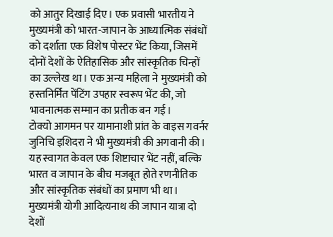को आतुर दिखाई दिए। एक प्रवासी भारतीय ने मुख्यमंत्री को भारत-जापान के आध्यात्मिक संबंधों को दर्शाता एक विशेष पोस्टर भेंट किया, जिसमें दोनों देशों के ऐतिहासिक और सांस्कृतिक चिन्हों का उल्लेख था। एक अन्य महिला ने मुख्यमंत्री को हस्तनिर्मित पेंटिंग उपहार स्वरूप भेंट की, जो भावनात्मक सम्मान का प्रतीक बन गई।
टोक्यो आगमन पर यामानाशी प्रांत के वाइस गवर्नर जुनिचि इशिदरा ने भी मुख्यमंत्री की अगवानी की। यह स्वागत केवल एक शिष्टाचार भेंट नहीं, बल्कि भारत व जापान के बीच मजबूत होते रणनीतिक और सांस्कृतिक संबंधों का प्रमाण भी था। मुख्यमंत्री योगी आदित्यनाथ की जापान यात्रा दो देशों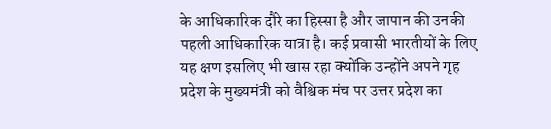के आधिकारिक दौरे का हिस्सा है और जापान की उनकी पहली आधिकारिक यात्रा है। कई प्रवासी भारतीयों के लिए यह क्षण इसलिए भी खास रहा क्योंकि उन्होंने अपने गृह प्रदेश के मुख्यमंत्री को वैश्विक मंच पर उत्तर प्रदेश का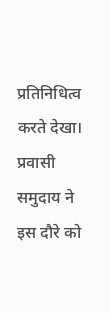प्रतिनिधित्व करते देखा।
प्रवासी समुदाय ने इस दौरे को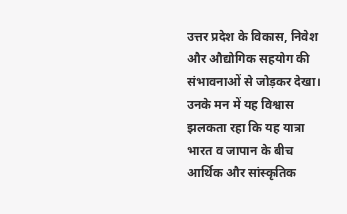उत्तर प्रदेश के विकास, निवेश और औद्योगिक सहयोग की संभावनाओं से जोड़कर देखा। उनके मन में यह विश्वास झलकता रहा कि यह यात्रा भारत व जापान के बीच आर्थिक और सांस्कृतिक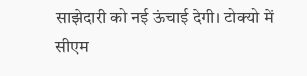साझेदारी को नई ऊंचाई देगी। टोक्यो में सीएम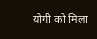योगी को मिला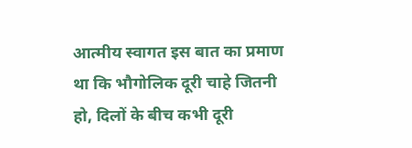आत्मीय स्वागत इस बात का प्रमाण था कि भौगोलिक दूरी चाहे जितनी हो, दिलों के बीच कभी दूरी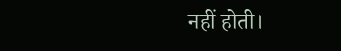नहीं होती।